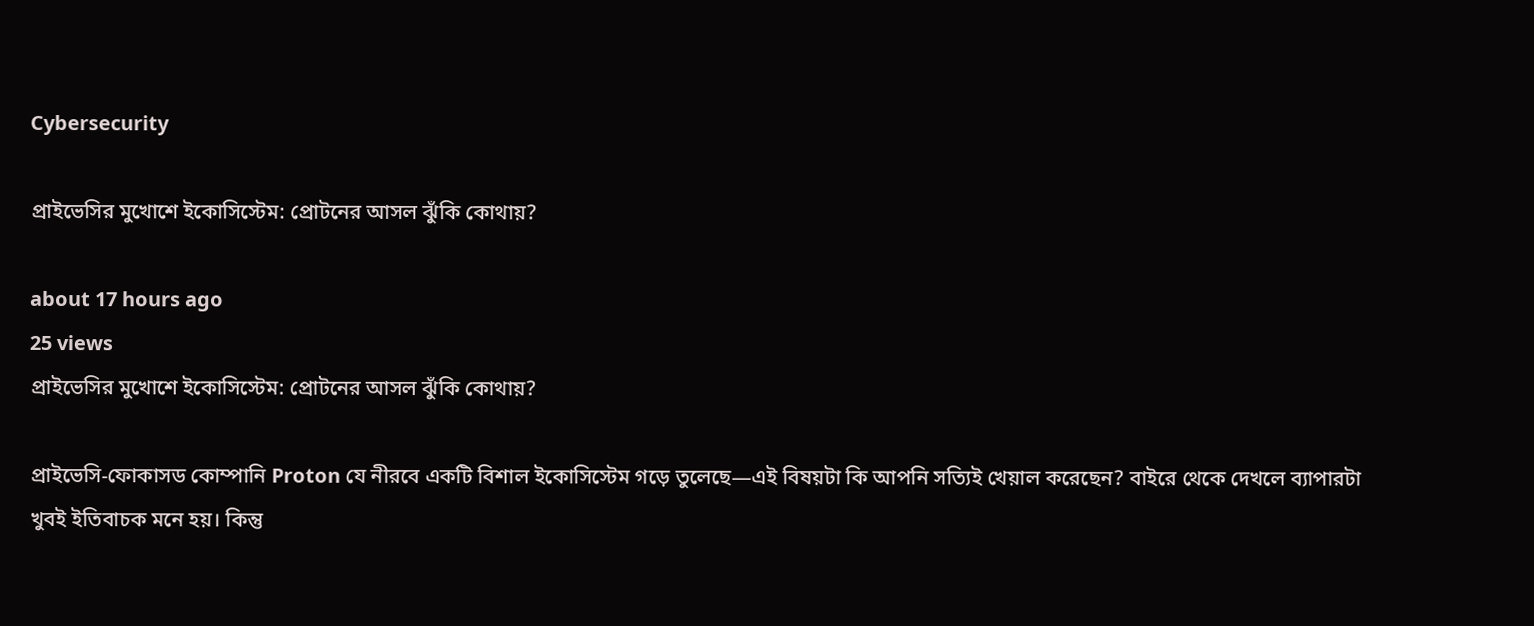Cybersecurity

প্রাইভেসির মুখোশে ইকোসিস্টেম: প্রোটনের আসল ঝুঁকি কোথায়?

about 17 hours ago
25 views
প্রাইভেসির মুখোশে ইকোসিস্টেম: প্রোটনের আসল ঝুঁকি কোথায়?

প্রাইভেসি-ফোকাসড কোম্পানি Proton যে নীরবে একটি বিশাল ইকোসিস্টেম গড়ে তুলেছে—এই বিষয়টা কি আপনি সত্যিই খেয়াল করেছেন? বাইরে থেকে দেখলে ব্যাপারটা খুবই ইতিবাচক মনে হয়। কিন্তু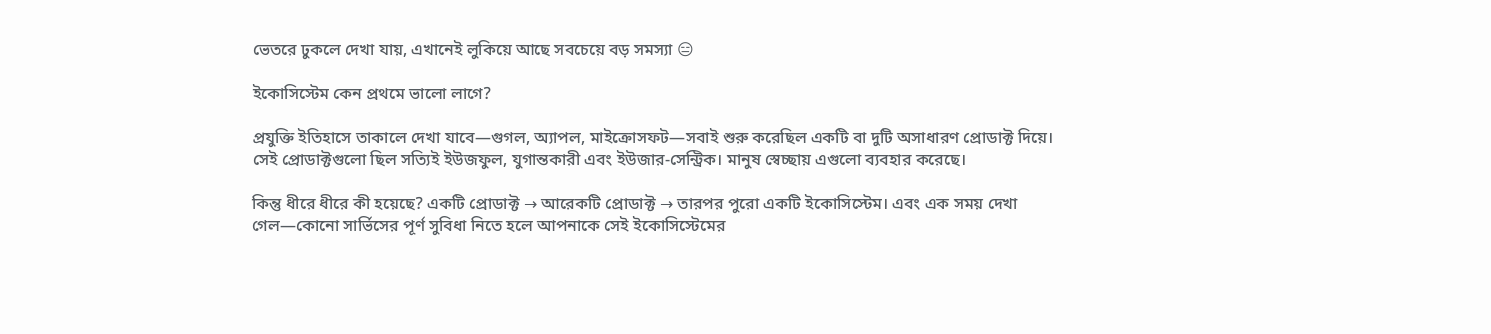ভেতরে ঢুকলে দেখা যায়, এখানেই লুকিয়ে আছে সবচেয়ে বড় সমস্যা 😑

ইকোসিস্টেম কেন প্রথমে ভালো লাগে?

প্রযুক্তি ইতিহাসে তাকালে দেখা যাবে—গুগল, অ্যাপল, মাইক্রোসফট—সবাই শুরু করেছিল একটি বা দুটি অসাধারণ প্রোডাক্ট দিয়ে। সেই প্রোডাক্টগুলো ছিল সত্যিই ইউজফুল, যুগান্তকারী এবং ইউজার-সেন্ট্রিক। মানুষ স্বেচ্ছায় এগুলো ব্যবহার করেছে।

কিন্তু ধীরে ধীরে কী হয়েছে? একটি প্রোডাক্ট → আরেকটি প্রোডাক্ট → তারপর পুরো একটি ইকোসিস্টেম। এবং এক সময় দেখা গেল—কোনো সার্ভিসের পূর্ণ সুবিধা নিতে হলে আপনাকে সেই ইকোসিস্টেমের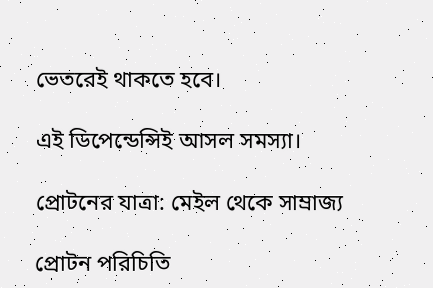ভেতরেই থাকতে হবে।

এই ডিপেন্ডেন্সিই আসল সমস্যা।

প্রোটনের যাত্রা: মেইল থেকে সাম্রাজ্য

প্রোটন পরিচিতি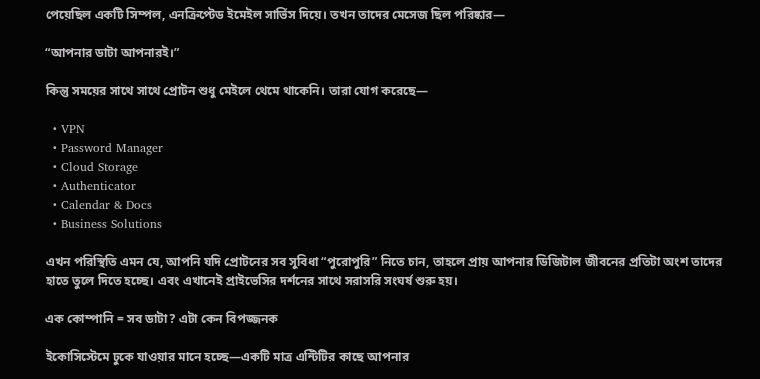পেয়েছিল একটি সিম্পল, এনক্রিপ্টেড ইমেইল সার্ভিস দিয়ে। তখন তাদের মেসেজ ছিল পরিষ্কার—

“আপনার ডাটা আপনারই।”

কিন্তু সময়ের সাথে সাথে প্রোটন শুধু মেইলে থেমে থাকেনি। তারা যোগ করেছে—

  • VPN
  • Password Manager
  • Cloud Storage
  • Authenticator
  • Calendar & Docs
  • Business Solutions

এখন পরিস্থিতি এমন যে, আপনি যদি প্রোটনের সব সুবিধা “পুরোপুরি” নিতে চান, তাহলে প্রায় আপনার ডিজিটাল জীবনের প্রতিটা অংশ তাদের হাতে তুলে দিতে হচ্ছে। এবং এখানেই প্রাইভেসির দর্শনের সাথে সরাসরি সংঘর্ষ শুরু হয়।

এক কোম্পানি = সব ডাটা? এটা কেন বিপজ্জনক

ইকোসিস্টেমে ঢুকে যাওয়ার মানে হচ্ছে—একটি মাত্র এন্টিটির কাছে আপনার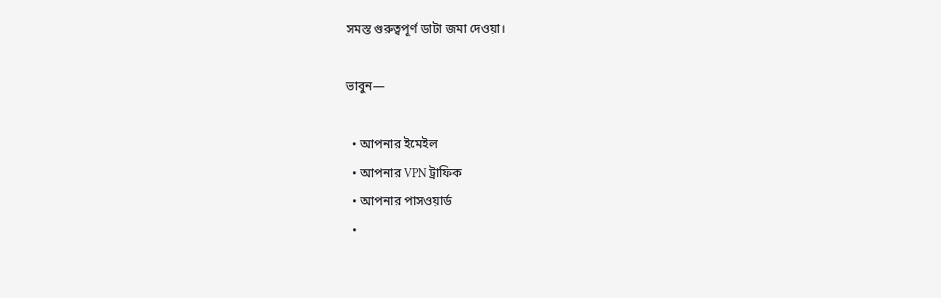সমস্ত গুরুত্বপূর্ণ ডাটা জমা দেওয়া।

ভাবুন—

  • আপনার ইমেইল
  • আপনার VPN ট্রাফিক
  • আপনার পাসওয়ার্ড
  •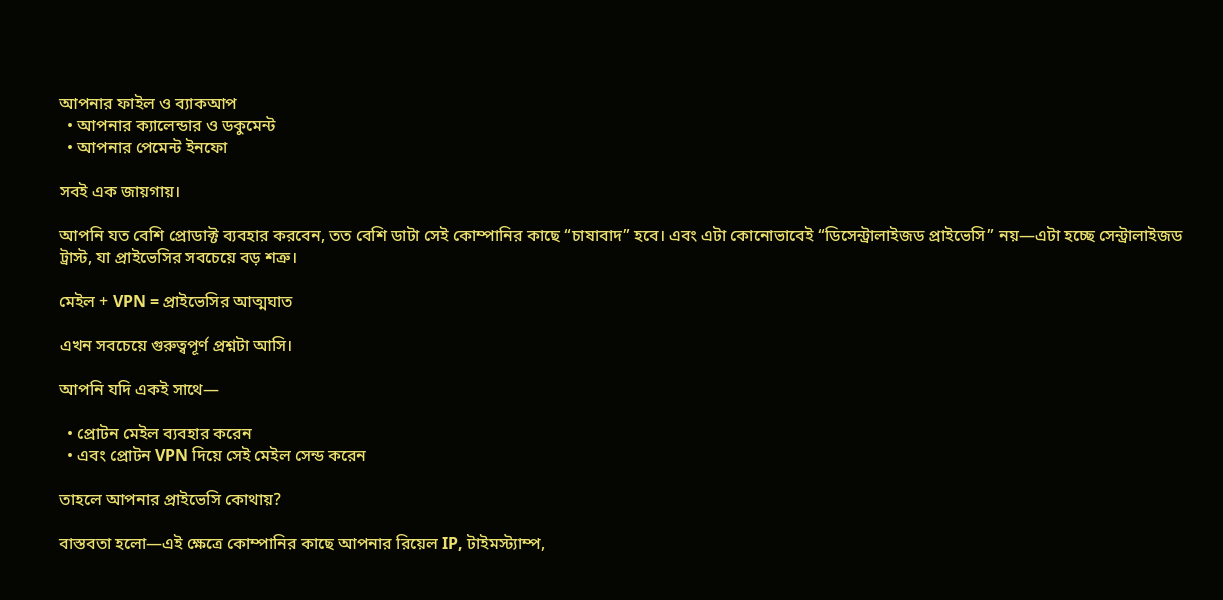আপনার ফাইল ও ব্যাকআপ
  • আপনার ক্যালেন্ডার ও ডকুমেন্ট
  • আপনার পেমেন্ট ইনফো

সবই এক জায়গায়।

আপনি যত বেশি প্রোডাক্ট ব্যবহার করবেন, তত বেশি ডাটা সেই কোম্পানির কাছে “চাষাবাদ” হবে। এবং এটা কোনোভাবেই “ডিসেন্ট্রালাইজড প্রাইভেসি” নয়—এটা হচ্ছে সেন্ট্রালাইজড ট্রাস্ট, যা প্রাইভেসির সবচেয়ে বড় শত্রু।

মেইল + VPN = প্রাইভেসির আত্মঘাত

এখন সবচেয়ে গুরুত্বপূর্ণ প্রশ্নটা আসি।

আপনি যদি একই সাথে—

  • প্রোটন মেইল ব্যবহার করেন
  • এবং প্রোটন VPN দিয়ে সেই মেইল সেন্ড করেন

তাহলে আপনার প্রাইভেসি কোথায়?

বাস্তবতা হলো—এই ক্ষেত্রে কোম্পানির কাছে আপনার রিয়েল IP, টাইমস্ট্যাম্প,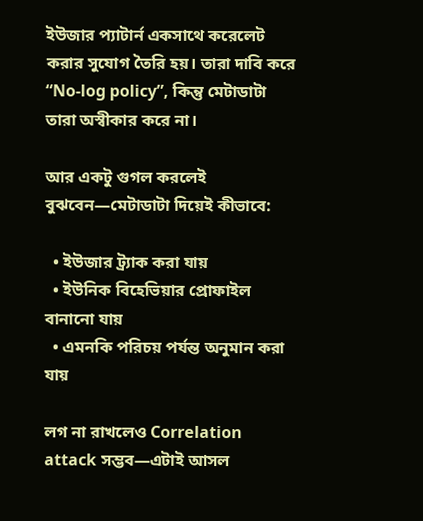ইউজার প্যাটার্ন একসাথে করেলেট করার সুযোগ তৈরি হয়। তারা দাবি করে “No-log policy”, কিন্তু মেটাডাটা তারা অস্বীকার করে না।

আর একটু গুগল করলেই বুঝবেন—মেটাডাটা দিয়েই কীভাবে:

  • ইউজার ট্র্যাক করা যায়
  • ইউনিক বিহেভিয়ার প্রোফাইল বানানো যায়
  • এমনকি পরিচয় পর্যন্ত অনুমান করা যায়

লগ না রাখলেও Correlation attack সম্ভব—এটাই আসল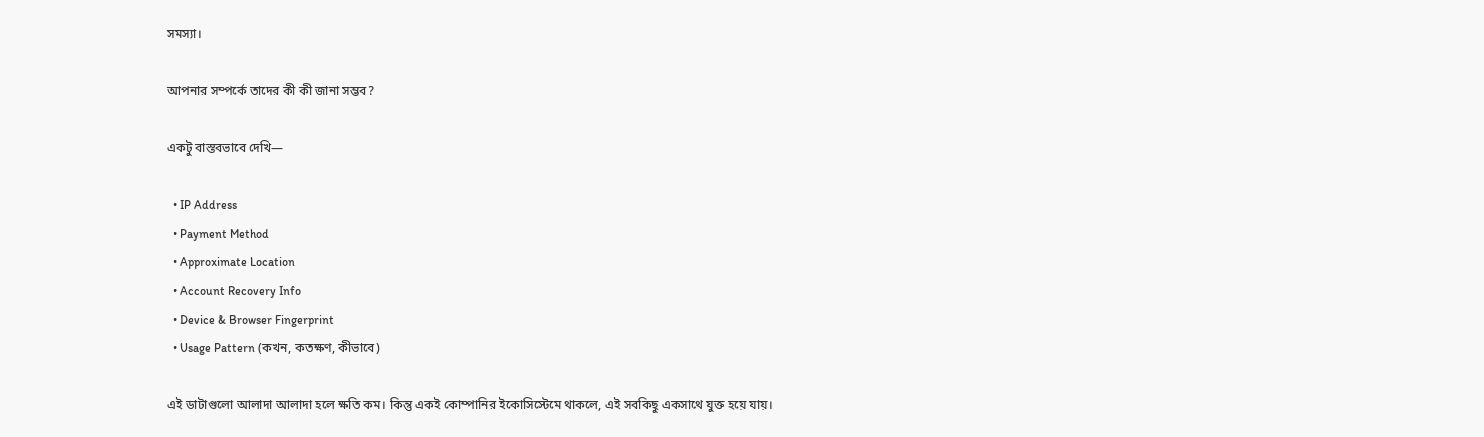সমস্যা।

আপনার সম্পর্কে তাদের কী কী জানা সম্ভব?

একটু বাস্তবভাবে দেখি—

  • IP Address
  • Payment Method
  • Approximate Location
  • Account Recovery Info
  • Device & Browser Fingerprint
  • Usage Pattern (কখন, কতক্ষণ, কীভাবে)

এই ডাটাগুলো আলাদা আলাদা হলে ক্ষতি কম। কিন্তু একই কোম্পানির ইকোসিস্টেমে থাকলে, এই সবকিছু একসাথে যুক্ত হয়ে যায়।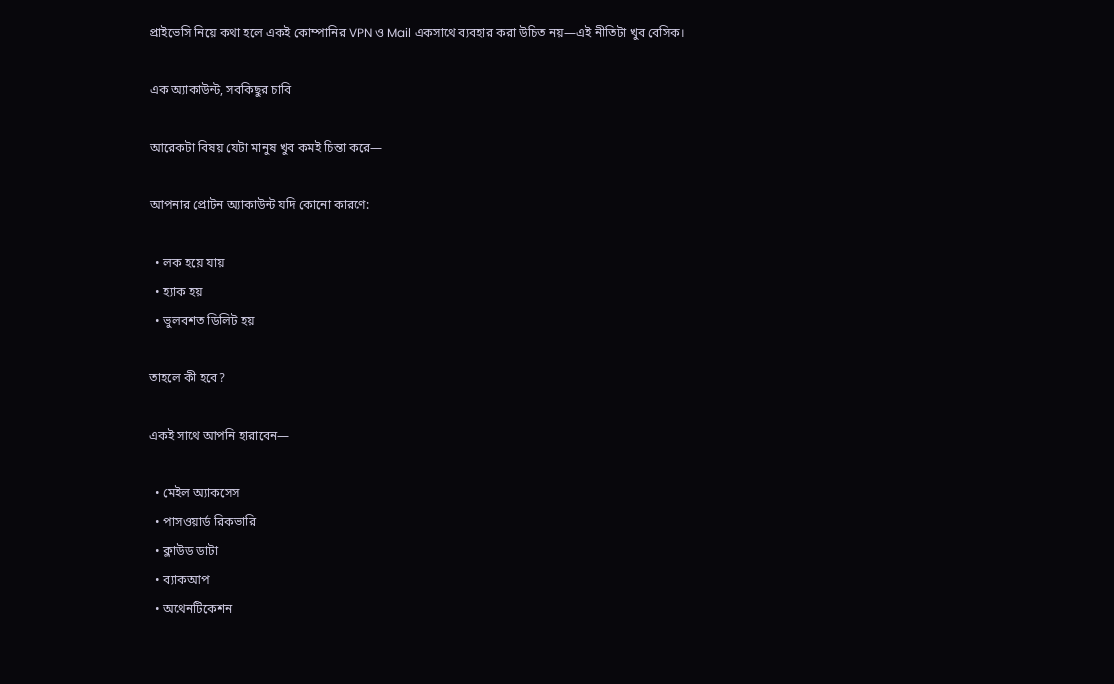প্রাইভেসি নিয়ে কথা হলে একই কোম্পানির VPN ও Mail একসাথে ব্যবহার করা উচিত নয়—এই নীতিটা খুব বেসিক।

এক অ্যাকাউন্ট, সবকিছুর চাবি

আরেকটা বিষয় যেটা মানুষ খুব কমই চিন্তা করে—

আপনার প্রোটন অ্যাকাউন্ট যদি কোনো কারণে:

  • লক হয়ে যায়
  • হ্যাক হয়
  • ভুলবশত ডিলিট হয়

তাহলে কী হবে?

একই সাথে আপনি হারাবেন—

  • মেইল অ্যাকসেস
  • পাসওয়ার্ড রিকভারি
  • ক্লাউড ডাটা
  • ব্যাকআপ
  • অথেনটিকেশন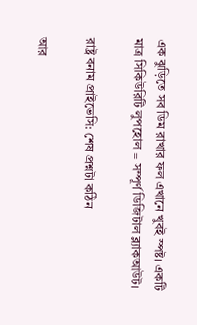এক ঝুড়িতে সব ডিম রাখার ফল এখানে খুবই স্পষ্ট। একটি মাত্র সিকিউরিটি লুপহোল = সম্পূর্ণ ডিজিটাল ব্ল্যাকআউট।

রাষ্ট্র বনাম প্রাইভেসি: শেষ প্রশ্নটা কঠিন

আর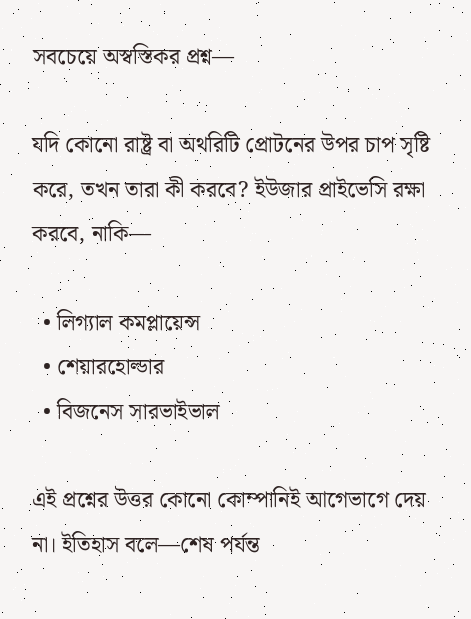সবচেয়ে অস্বস্তিকর প্রশ্ন—

যদি কোনো রাষ্ট্র বা অথরিটি প্রোটনের উপর চাপ সৃষ্টি করে, তখন তারা কী করবে? ইউজার প্রাইভেসি রক্ষা করবে, নাকি—

  • লিগ্যাল কমপ্লায়েন্স
  • শেয়ারহোল্ডার
  • বিজনেস সারভাইভাল

এই প্রশ্নের উত্তর কোনো কোম্পানিই আগেভাগে দেয় না। ইতিহাস বলে—শেষ পর্যন্ত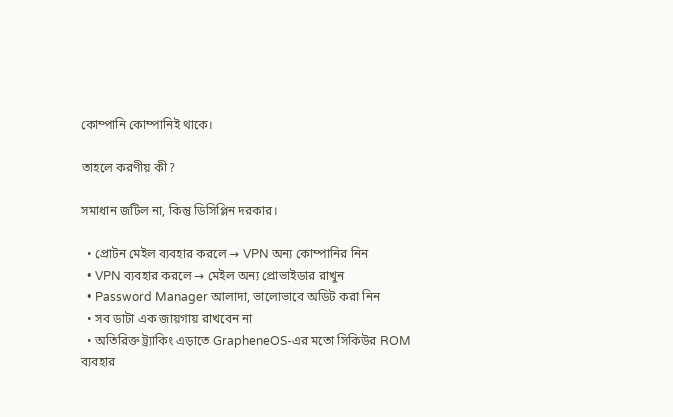কোম্পানি কোম্পানিই থাকে।

তাহলে করণীয় কী?

সমাধান জটিল না, কিন্তু ডিসিপ্লিন দরকার।

  • প্রোটন মেইল ব্যবহার করলে → VPN অন্য কোম্পানির নিন
  • VPN ব্যবহার করলে → মেইল অন্য প্রোভাইডার রাখুন
  • Password Manager আলাদা, ভালোভাবে অডিট করা নিন
  • সব ডাটা এক জায়গায় রাখবেন না
  • অতিরিক্ত ট্র্যাকিং এড়াতে GrapheneOS-এর মতো সিকিউর ROM ব্যবহার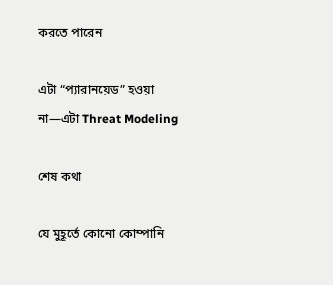করতে পারেন

এটা “প্যারানয়েড” হওয়া না—এটা Threat Modeling

শেষ কথা

যে মুহূর্তে কোনো কোম্পানি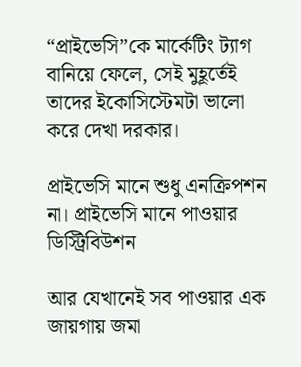“প্রাইভেসি”কে মার্কেটিং ট্যাগ বানিয়ে ফেলে, সেই মুহূর্তেই তাদের ইকোসিস্টেমটা ভালো করে দেখা দরকার।

প্রাইভেসি মানে শুধু এনক্রিপশন না। প্রাইভেসি মানে পাওয়ার ডিস্ট্রিবিউশন

আর যেখানেই সব পাওয়ার এক জায়গায় জমা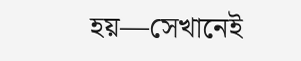হয়—সেখানেই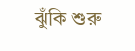ঝুঁকি শুরু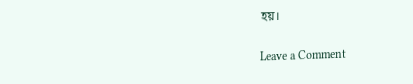হয়।

Leave a Comment